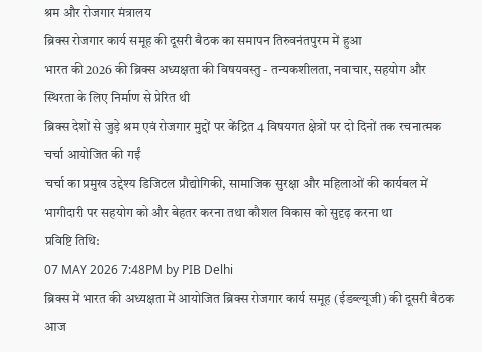श्रम और रोजगार मंत्रालय
ब्रिक्स रोजगार कार्य समूह की दूसरी बैठक का समापन तिरुवनंतपुरम में हुआ
भारत की 2026 की ब्रिक्स अध्यक्षता की विषयवस्तु - तन्यकशीलता, नवाचार, सहयोग और स्थिरता के लिए निर्माण से प्रेरित थी
ब्रिक्स देशों से जुड़े श्रम एवं रोजगार मुद्दों पर केंद्रित 4 विषयगत क्षेत्रों पर दो दिनों तक रचनात्मक चर्चा आयोजित की गईं
चर्चा का प्रमुख उद्देश्य डिजिटल प्रौद्योगिकी, सामाजिक सुरक्षा और महिलाओं की कार्यबल में भागीदारी पर सहयोग को और बेहतर करना तथा कौशल विकास को सुदृढ़ करना था
प्रविष्टि तिथि:
07 MAY 2026 7:48PM by PIB Delhi
ब्रिक्स में भारत की अध्यक्षता में आयोजित ब्रिक्स रोजगार कार्य समूह (ईडब्ल्यूजी) की दूसरी बैठक आज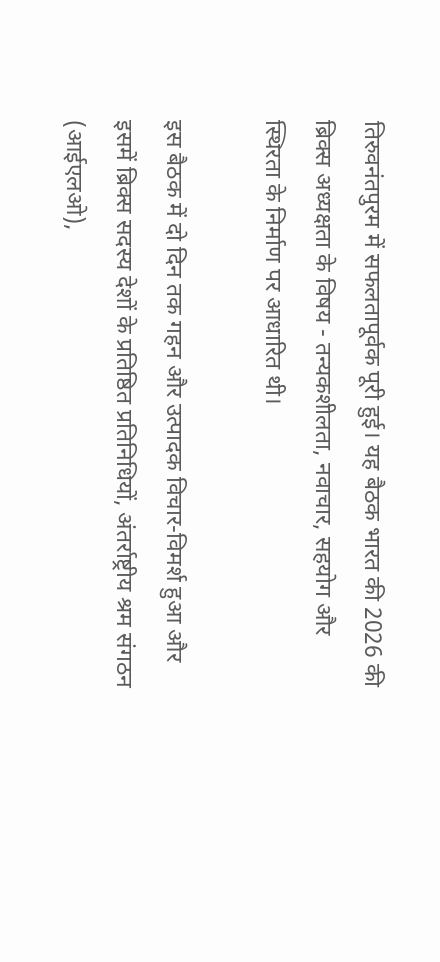तिरुवनंतपुरम में सफलतापूर्वक पूरी हुई। यह बैठक भारत की 2026 की ब्रिक्स अध्यक्षता के विषय - तन्यकशीलता, नवाचार, सहयोग और स्थिरता के निर्माण पर आधारित थी।

इस बैठक में दो दिन तक गहन और उत्पादक विचार-विमर्श हुआ और इसमें ब्रिक्स सदस्य देशों के प्रतिष्ठित प्रतिनिधियों, अंतर्राष्ट्रीय श्रम संगठन (आईएलओ),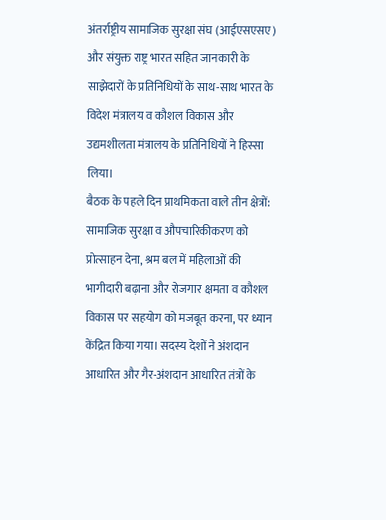अंतर्राष्ट्रीय सामाजिक सुरक्षा संघ (आईएसएसए) और संयुक्त राष्ट्र भारत सहित जानकारी के साझेदारों के प्रतिनिधियों के साथ-साथ भारत के विदेश मंत्रालय व कौशल विकास और उद्यमशीलता मंत्रालय के प्रतिनिधियों ने हिस्सा लिया।
बैठक के पहले दिन प्राथमिकता वाले तीन क्षेत्रों: सामाजिक सुरक्षा व औपचारिकीकरण को प्रोत्साहन देना, श्रम बल में महिलाओं की भागीदारी बढ़ाना और रोजगार क्षमता व कौशल विकास पर सहयोग को मजबूत करना, पर ध्यान केंद्रित किया गया। सदस्य देशों ने अंशदान आधारित और गैर-अंशदान आधारित तंत्रों के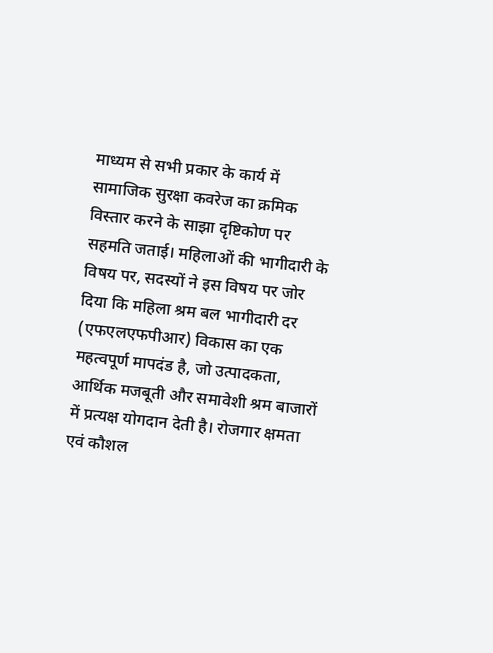माध्यम से सभी प्रकार के कार्य में सामाजिक सुरक्षा कवरेज का क्रमिक विस्तार करने के साझा दृष्टिकोण पर सहमति जताई। महिलाओं की भागीदारी के विषय पर, सदस्यों ने इस विषय पर जोर दिया कि महिला श्रम बल भागीदारी दर (एफएलएफपीआर) विकास का एक महत्वपूर्ण मापदंड है, जो उत्पादकता, आर्थिक मजबूती और समावेशी श्रम बाजारों में प्रत्यक्ष योगदान देती है। रोजगार क्षमता एवं कौशल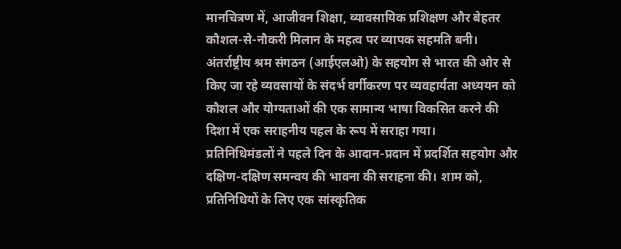मानचित्रण में, आजीवन शिक्षा, व्यावसायिक प्रशिक्षण और बेहतर कौशल-से-नौकरी मिलान के महत्व पर व्यापक सहमति बनी। अंतर्राष्ट्रीय श्रम संगठन (आईएलओ) के सहयोग से भारत की ओर से किए जा रहे व्यवसायों के संदर्भ वर्गीकरण पर व्यवहार्यता अध्ययन को कौशल और योग्यताओं की एक सामान्य भाषा विकसित करने की दिशा में एक सराहनीय पहल के रूप में सराहा गया।
प्रतिनिधिमंडलों ने पहले दिन के आदान-प्रदान में प्रदर्शित सहयोग और दक्षिण-दक्षिण समन्वय की भावना की सराहना की। शाम को, प्रतिनिधियों के लिए एक सांस्कृतिक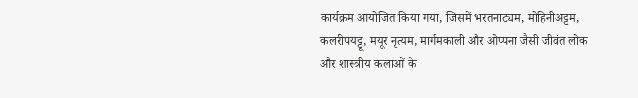कार्यक्रम आयोजित किया गया, जिसमें भरतनाट्यम, मोहिनीअट्टम, कलरीपयट्टू, मयूर नृत्यम, मार्गमकाली और ओप्पना जैसी जीवंत लोक और शास्त्रीय कलाओं के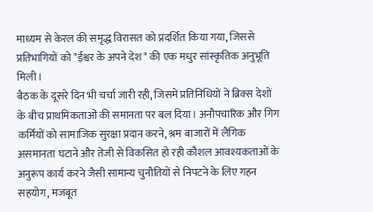माध्यम से केरल की समृद्ध विरासत को प्रदर्शित किया गया, जिससे प्रतिभागियों को "ईश्वर के अपने देश" की एक मधुर सांस्कृतिक अनुभूति मिली।
बैठक के दूसरे दिन भी चर्चा जारी रही, जिसमें प्रतिनिधियों ने ब्रिक्स देशों के बीच प्राथमिकताओं की समानता पर बल दिया। अनौपचारिक और गिग कर्मियों को सामाजिक सुरक्षा प्रदान करने, श्रम बाजारों में लैंगिक असमानता घटाने और तेजी से विकसित हो रही कौशल आवश्यकताओं के अनुरूप कार्य करने जैसी सामान्य चुनौतियों से निपटने के लिए गहन सहयोग, मजबूत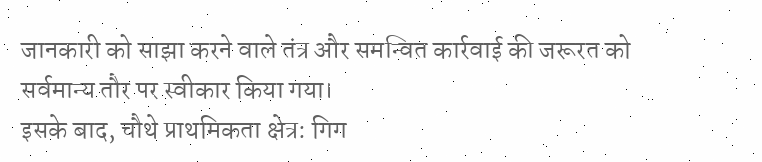जानकारी को साझा करने वाले तंत्र और समन्वित कार्रवाई की जरूरत को सर्वमान्य तौर पर स्वीकार किया गया।
इसके बाद, चौथे प्राथमिकता क्षेत्र: गिग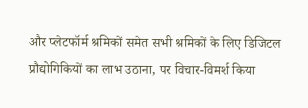और प्लेटफॉर्म श्रमिकों समेत सभी श्रमिकों के लिए डिजिटल प्रौद्योगिकियों का लाभ उठाना, पर विचार-विमर्श किया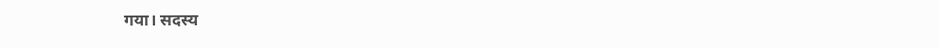गया। सदस्य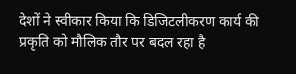देशों ने स्वीकार किया कि डिजिटलीकरण कार्य की प्रकृति को मौलिक तौर पर बदल रहा है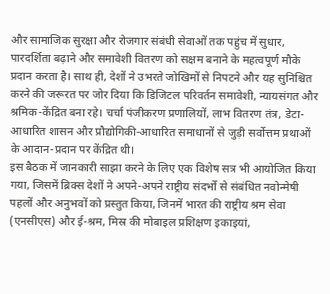और सामाजिक सुरक्षा और रोजगार संबंधी सेवाओं तक पहुंच में सुधार, पारदर्शिता बढ़ाने और समावेशी वितरण को सक्षम बनाने के महत्वपूर्ण मौके प्रदान करता है। साथ ही, देशों ने उभरते जोखिमों से निपटने और यह सुनिश्चित करने की जरूरत पर जोर दिया कि डिजिटल परिवर्तन समावेशी, न्यायसंगत और श्रमिक-केंद्रित बना रहे। चर्चा पंजीकरण प्रणालियों, लाभ वितरण तंत्र, डेटा-आधारित शासन और प्रौद्योगिकी-आधारित समाधानों से जुड़ी सर्वोत्तम प्रथाओं के आदान-प्रदान पर केंद्रित थी।
इस बैठक में जानकारी साझा करने के लिए एक विशेष सत्र भी आयोजित किया गया, जिसमें ब्रिक्स देशों ने अपने-अपने राष्ट्रीय संदर्भों से संबंधित नवोन्मेषी पहलों और अनुभवों को प्रस्तुत किया, जिनमें भारत की राष्ट्रीय श्रम सेवा (एनसीएस) और ई-श्रम, मिस्र की मोबाइल प्रशिक्षण इकाइयां,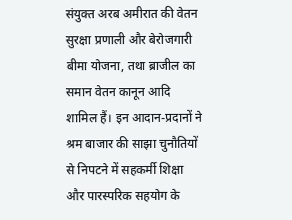संयुक्त अरब अमीरात की वेतन सुरक्षा प्रणाली और बेरोजगारी बीमा योजना, तथा ब्राजील का समान वेतन कानून आदि शामिल हैं। इन आदान-प्रदानों ने श्रम बाजार की साझा चुनौतियों से निपटने में सहकर्मी शिक्षा और पारस्परिक सहयोग के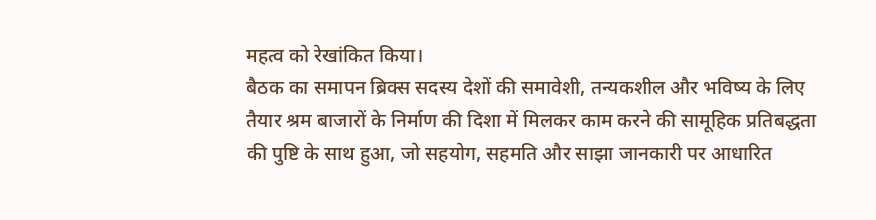महत्व को रेखांकित किया।
बैठक का समापन ब्रिक्स सदस्य देशों की समावेशी, तन्यकशील और भविष्य के लिए तैयार श्रम बाजारों के निर्माण की दिशा में मिलकर काम करने की सामूहिक प्रतिबद्धता की पुष्टि के साथ हुआ, जो सहयोग, सहमति और साझा जानकारी पर आधारित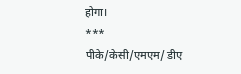होगा।
***
पीके/केसी/एमएम/ डीए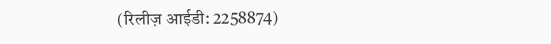(रिलीज़ आईडी: 2258874)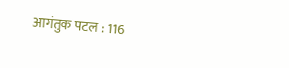आगंतुक पटल : 116